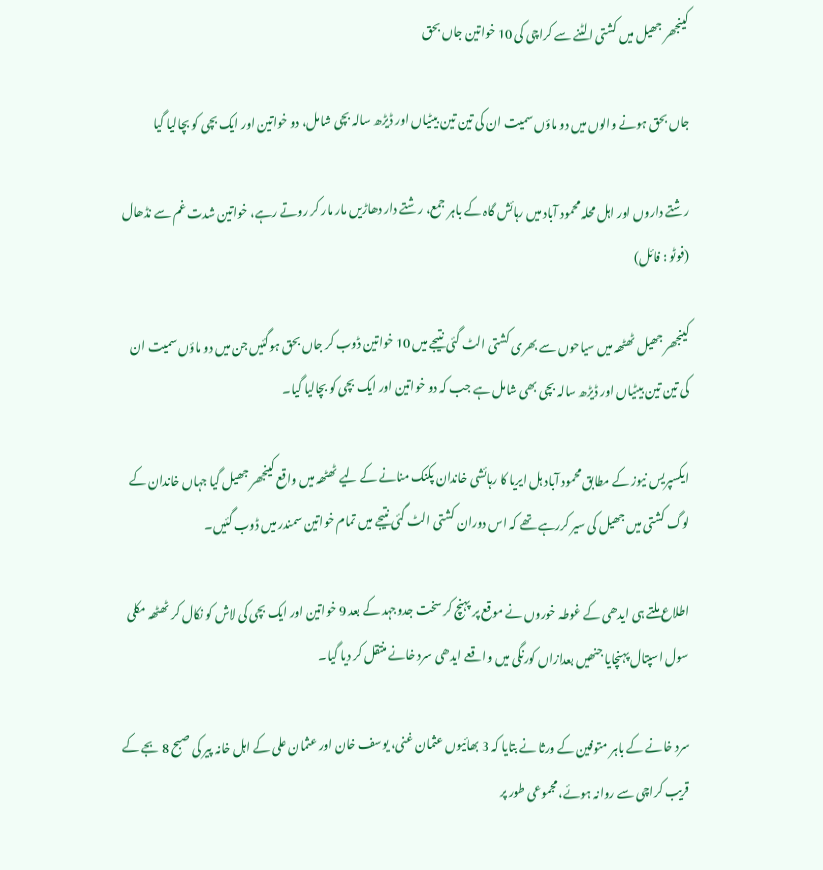کینجھر جھیل میں کشتی الٹنے سے کراچی کی 10 خواتین جاں بحق

جاں بحق ہونے والوں میں دو ماؤں سمیت ان کی تین تین بیٹیاں اور ڈیڑھ سالہ بچی شامل، دو خواتین اور ایک بچی کو بچالیا گیا

رشتے داروں اور اہل محلہ محمود آباد میں رہائش گاہ کے باہر جمع، رشتے دار دھاڑیں مار مار کر روتے رہے، خواتین شدت غم سے نڈھال (فوٹو : فائل)

کینجھر جھیل ٹھٹھہ میں سیاحوں سے بھری کشتی الٹ گئی نتیجے میں 10 خواتین ڈوب کر جاں بحق ہوگئیں جن میں دو ماؤں سمیت ان کی تین تین بیٹیاں اور ڈیڑھ سالہ بچی بھی شامل ہے جب کہ دو خواتین اور ایک بچی کو بچالیا گیا۔

ایکسپریس نیوز کے مطابق محمود آباد ہل ایریا کا رہائشی خاندان پکنک منانے کے لیے ٹھٹھہ میں واقع کینجھر جھیل گیا جہاں خاندان کے لوگ کشتی میں جھیل کی سیر کررہے تھے کہ اس دوران کشتی الٹ گئی نتیجے میں تمام خواتین سمندر میں ڈوب گئیں۔

اطلاع ملتے ہی ایدھی کے غوطہ خوروں نے موقع پر پہنچ کر سخت جدوجہد کے بعد 9 خواتین اور ایک بچی کی لاش کو نکال کر ٹھٹھہ مکلی سول اسپتال پہنچایا جنھیں بعدازاں کورنگی میں واقعے ایدھی سرد خانے منتقل کر دیا گیا۔

سرد خانے کے باہر متوفین کے ورثا نے بتایا کہ 3 بھائیوں عثمان غنی، یوسف خان اور عثمان علی کے اہل خانہ پیر کی صبح 8 بجے کے قریب کراچی سے روانہ ہوئے، مجموعی طور پر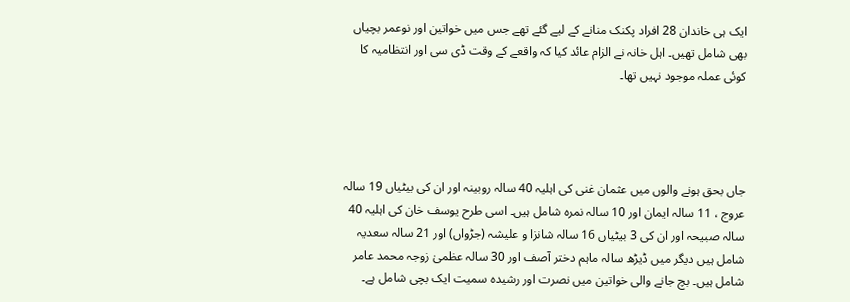ایک ہی خاندان 28 افراد پکنک منانے کے لیے گئے تھے جس میں خواتین اور نوعمر بچیاں بھی شامل تھیں۔ اہل خانہ نے الزام عائد کیا کہ واقعے کے وقت ڈی سی اور انتظامیہ کا کوئی عملہ موجود نہیں تھا۔




جاں بحق ہونے والوں میں عثمان غنی کی اہلیہ 40 سالہ روبینہ اور ان کی بیٹیاں 19 سالہ عروج ، 11 سالہ ایمان اور 10 سالہ نمرہ شامل ہیں۔ اسی طرح یوسف خان کی اہلیہ 40 سالہ صبیحہ اور ان کی 3 بیٹیاں 16 سالہ شانزا و علیشہ (جڑواں) اور 21 سالہ سعدیہ شامل ہیں دیگر میں ڈیڑھ سالہ ماہم دختر آصف اور 30 سالہ عظمیٰ زوجہ محمد عامر شامل ہیں۔ بچ جانے والی خواتین میں نصرت اور رشیدہ سمیت ایک بچی شامل ہے۔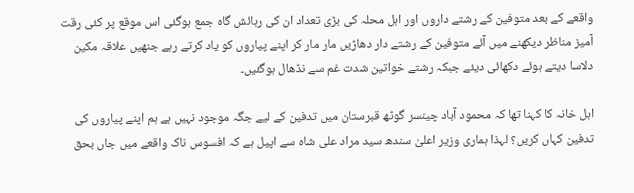واقعے کے بعد متوفین کے رشتے داروں اور اہل محلہ کی بڑی تعداد ان کی رہائش گاہ جمع ہوگئی اس موقع پر کئی رقت آمیز مناظر دیکھنے میں آئے متوفین کے رشتے دار دھاڑیں مار مار کر اپنے پیاروں کو یاد کرتے رہے جنھیں علاقہ مکین دلاسا دیتے ہوئے دکھائی دیئے جبکہ رشتے خواتین شدت غم سے نڈھال ہوگئیں۔

اہل خانہ کا کہنا تھا کہ محمود آباد چینسر گوٹھ قبرستان میں تدفین کے لیے جگہ موجود نہیں ہے ہم اپنے پیاروں کی تدفین کہاں کریں؟ لہذا ہماری وزیر اعلیٰ سندھ سید مراد علی شاہ سے اپیل ہے کہ افسوس ناک واقعے میں جاں بحق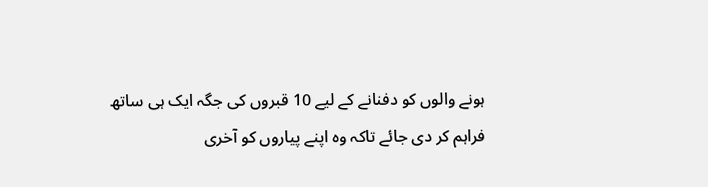ہونے والوں کو دفنانے کے لیے 10 قبروں کی جگہ ایک ہی ساتھ فراہم کر دی جائے تاکہ وہ اپنے پیاروں کو آخری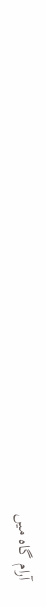آرام گاہ میں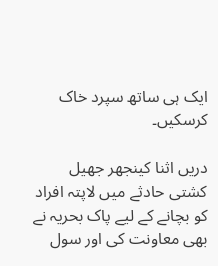ایک ہی ساتھ سپرد خاک کرسکیں۔

دریں اثنا کینجھر جھیل کشتی حادثے میں لاپتہ افراد کو بچانے کے لیے پاک بحریہ نے بھی معاونت کی اور سول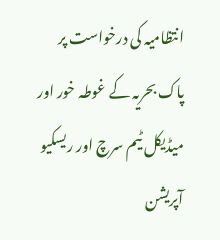انتظامیہ کی درخواست پر پاک بحریہ کے غوطہ خور اور میڈیکل ٹیم سرچ اور ریسکیو آپریشن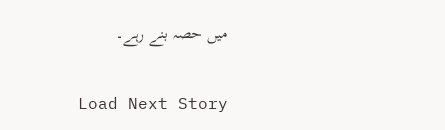میں حصہ بنے رہے۔

Load Next Story